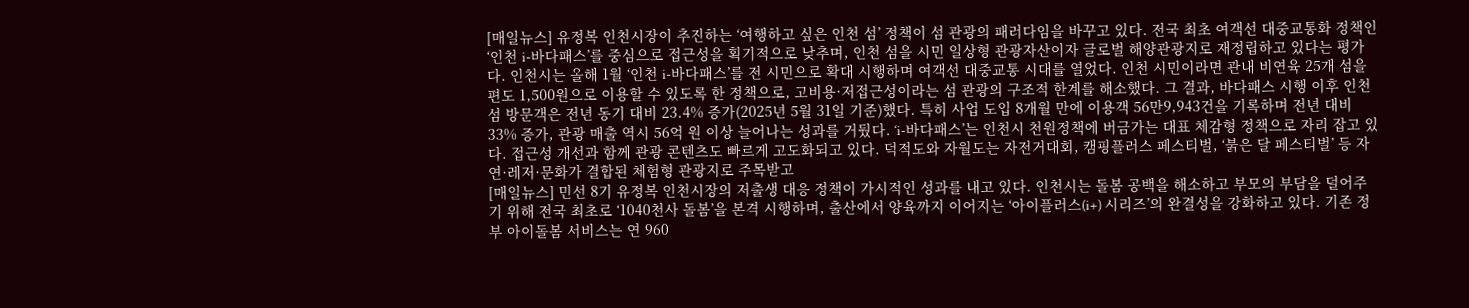[매일뉴스] 유정복 인천시장이 추진하는 ‘여행하고 싶은 인천 섬’ 정책이 섬 관광의 패러다임을 바꾸고 있다. 전국 최초 여객선 대중교통화 정책인 ‘인천 i-바다패스’를 중심으로 접근성을 획기적으로 낮추며, 인천 섬을 시민 일상형 관광자산이자 글로벌 해양관광지로 재정립하고 있다는 평가다. 인천시는 올해 1월 ‘인천 i-바다패스’를 전 시민으로 확대 시행하며 여객선 대중교통 시대를 열었다. 인천 시민이라면 관내 비연육 25개 섬을 편도 1,500원으로 이용할 수 있도록 한 정책으로, 고비용·저접근성이라는 섬 관광의 구조적 한계를 해소했다. 그 결과, 바다패스 시행 이후 인천 섬 방문객은 전년 동기 대비 23.4% 증가(2025년 5월 31일 기준)했다. 특히 사업 도입 8개월 만에 이용객 56만9,943건을 기록하며 전년 대비 33% 증가, 관광 매출 역시 56억 원 이상 늘어나는 성과를 거뒀다. ‘i-바다패스’는 인천시 천원정책에 버금가는 대표 체감형 정책으로 자리 잡고 있다. 접근성 개선과 함께 관광 콘텐츠도 빠르게 고도화되고 있다. 덕적도와 자월도는 자전거대회, 캠핑플러스 페스티벌, ‘붉은 달 페스티벌’ 등 자연·레저·문화가 결합된 체험형 관광지로 주목받고
[매일뉴스] 민선 8기 유정복 인천시장의 저출생 대응 정책이 가시적인 성과를 내고 있다. 인천시는 돌봄 공백을 해소하고 부모의 부담을 덜어주기 위해 전국 최초로 ‘1040천사 돌봄’을 본격 시행하며, 출산에서 양육까지 이어지는 ‘아이플러스(i+) 시리즈’의 완결성을 강화하고 있다. 기존 정부 아이돌봄 서비스는 연 960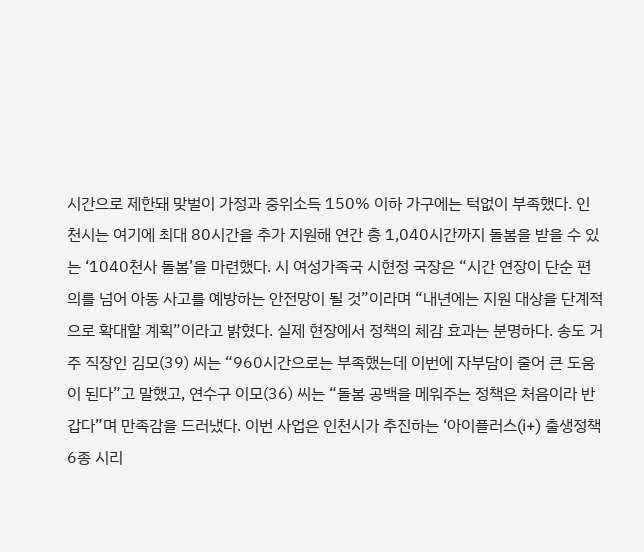시간으로 제한돼 맞벌이 가정과 중위소득 150% 이하 가구에는 턱없이 부족했다. 인천시는 여기에 최대 80시간을 추가 지원해 연간 총 1,040시간까지 돌봄을 받을 수 있는 ‘1040천사 돌봄’을 마련했다. 시 여성가족국 시현정 국장은 “시간 연장이 단순 편의를 넘어 아동 사고를 예방하는 안전망이 될 것”이라며 “내년에는 지원 대상을 단계적으로 확대할 계획”이라고 밝혔다. 실제 현장에서 정책의 체감 효과는 분명하다. 송도 거주 직장인 김모(39) 씨는 “960시간으로는 부족했는데 이번에 자부담이 줄어 큰 도움이 된다”고 말했고, 연수구 이모(36) 씨는 “돌봄 공백을 메워주는 정책은 처음이라 반갑다”며 만족감을 드러냈다. 이번 사업은 인천시가 추진하는 ‘아이플러스(i+) 출생정책 6종 시리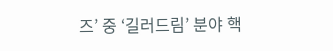즈’ 중 ‘길러드림’ 분야 핵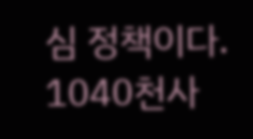심 정책이다. 1040천사